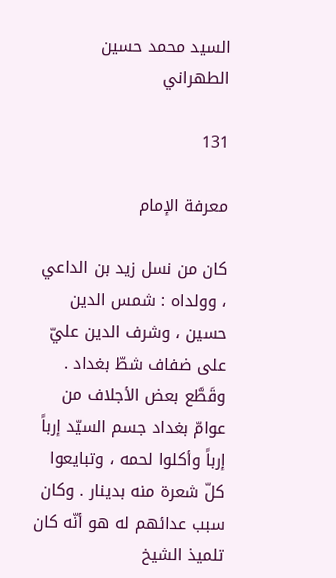السيد محمد حسين الطهراني

131

معرفة الإمام

كان من نسل زيد بن الداعي ، وولداه : شمس الدين حسين ، وشرف الدين عليّ على ضفاف شطّ بغداد . وقَطَّع بعض الأجلاف من عوامّ بغداد جسم السيّد إرباً إرباً وأكلوا لحمه ، وتبايعوا كلّ شعرة منه بدينار . وكان سبب عدائهم له هو أنّه كان تلميذ الشيخ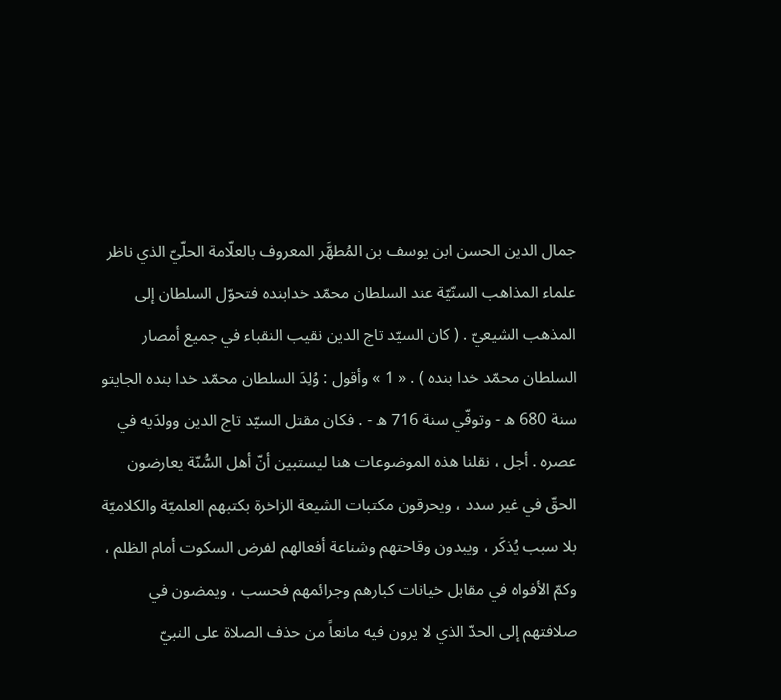جمال الدين الحسن ابن يوسف بن المُطهَّر المعروف بالعلّامة الحلّيّ الذي ناظر علماء المذاهب السنّيّة عند السلطان محمّد خدابنده فتحوّل السلطان إلى المذهب الشيعيّ . ( كان السيّد تاج الدين نقيب النقباء في جميع أمصار السلطان محمّد خدا بنده ) . « 1 » وأقول : وُلِدَ السلطان محمّد خدا بنده الجايتو سنة 680 ه - وتوفّي سنة 716 ه - . فكان مقتل السيّد تاج الدين وولدَيه في عصره . أجل ، نقلنا هذه الموضوعات هنا ليستبين أنّ أهل السُّنّة يعارضون الحقّ في غير سدد ، ويحرقون مكتبات الشيعة الزاخرة بكتبهم العلميّة والكلاميّة بلا سبب يُذكَر ، ويبدون وقاحتهم وشناعة أفعالهم لفرض السكوت أمام الظلم ، وكمّ الأفواه في مقابل خيانات كبارهم وجرائمهم فحسب ، ويمضون في صلافتهم إلى الحدّ الذي لا يرون فيه مانعاً من حذف الصلاة على النبيّ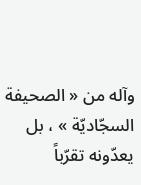وآله من « الصحيفة السجّاديّة » ، بل يعدّونه تقرّباً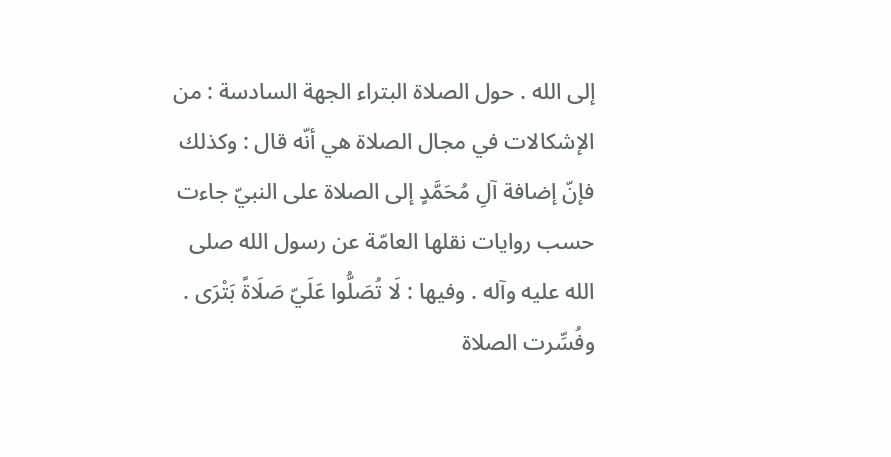إلى الله . حول الصلاة البتراء الجهة السادسة : من الإشكالات في مجال الصلاة هي أنّه قال : وكذلك فإنّ إضافة آلِ مُحَمَّدٍ إلى الصلاة على النبيّ جاءت حسب روايات نقلها العامّة عن رسول الله صلى الله عليه وآله . وفيها : لَا تُصَلُّوا عَلَيّ صَلَاةً بَتْرَى . وفُسِّرت الصلاة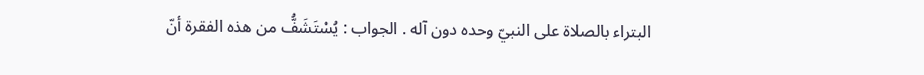البتراء بالصلاة على النبيّ وحده دون آله . الجواب : يُسْتَشَفُّ من هذه الفقرة أنّ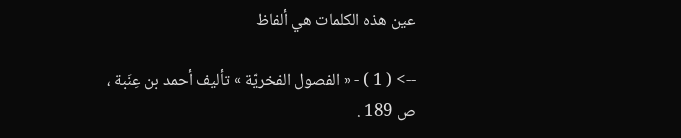عين هذه الكلمات هي ألفاظ

--> ( 1 ) - « الفصول الفخريّة » تأليف أحمد بن عِنَبة ، ص 189 .